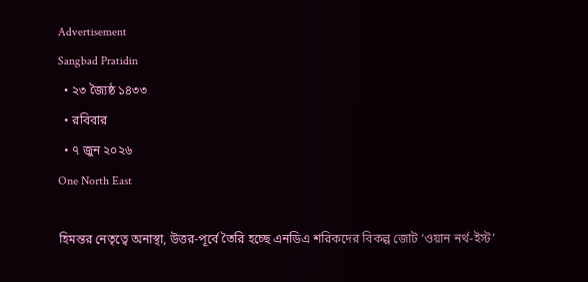Advertisement
Sangbad Pratidin
  • ২৩ জ্যৈষ্ঠ ১৪৩৩
  • রবিবার
  • ৭ জুন ২০২৬
One North East

হিমন্তর নেতৃত্বে অনাস্থা, উত্তর-পূর্বে তৈরি হচ্ছে এনডিএ শরিকদের বিকল্প জোট ‘ওয়ান নর্থ-ইস্ট’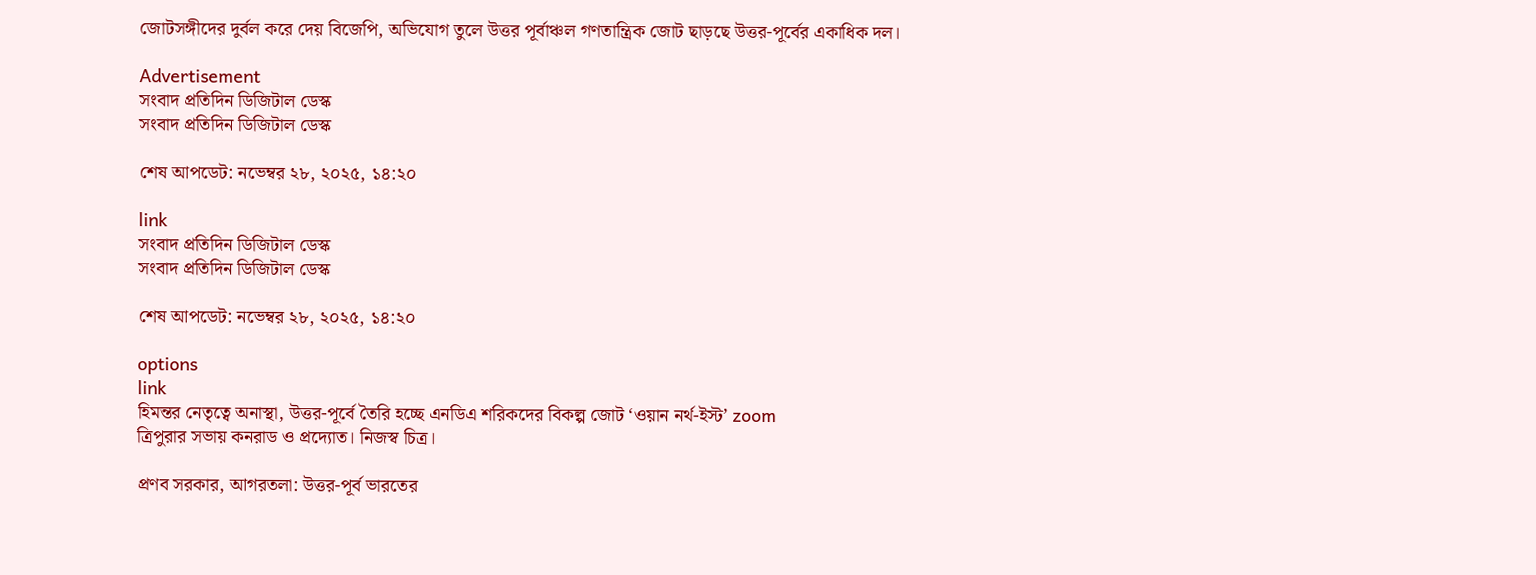জোটসঙ্গীদের দুর্বল করে দেয় বিজেপি, অভিযোগ তুলে উত্তর পূর্বাঞ্চল গণতান্ত্রিক জোট ছাড়ছে উত্তর-পূর্বের একাধিক দল।

Advertisement
সংবাদ প্রতিদিন ডিজিটাল ডেস্ক
সংবাদ প্রতিদিন ডিজিটাল ডেস্ক

শেষ আপডেট: নভেম্বর ২৮, ২০২৫, ১৪:২০

link
সংবাদ প্রতিদিন ডিজিটাল ডেস্ক
সংবাদ প্রতিদিন ডিজিটাল ডেস্ক

শেষ আপডেট: নভেম্বর ২৮, ২০২৫, ১৪:২০

options
link
হিমন্তর নেতৃত্বে অনাস্থা, উত্তর-পূর্বে তৈরি হচ্ছে এনডিএ শরিকদের বিকল্প জোট ‘ওয়ান নর্থ-ইস্ট’ zoom
ত্রিপুরার সভায় কনরাড ও প্রদ্যোত। নিজস্ব চিত্র।

প্রণব সরকার, আগরতলা: উত্তর-পূর্ব ভারতের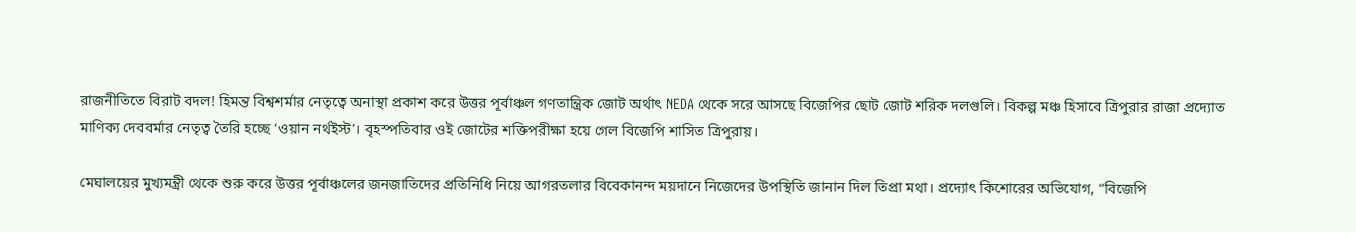রাজনীতিতে বিরাট বদল! হিমন্ত বিশ্বশর্মার নেতৃত্বে অনাস্থা প্রকাশ করে উত্তর পূর্বাঞ্চল গণতান্ত্রিক জোট অর্থাৎ NEDA থেকে সরে আসছে বিজেপির ছোট জোট শরিক দলগুলি। বিকল্প মঞ্চ হিসাবে ত্রিপুরার রাজা প্রদ্যোত মাণিক্য দেববর্মার নেতৃত্ব তৈরি হচ্ছে ‘ওয়ান নর্থইস্ট’। বৃহস্পতিবার ওই জোটের শক্তিপরীক্ষা হয়ে গেল বিজেপি শাসিত ত্রিপুরায়।

মেঘালয়ের মুখ্যমন্ত্রী থেকে শুরু করে উত্তর পূর্বাঞ্চলের জনজাতিদের প্রতিনিধি নিয়ে আগরতলার বিবেকানন্দ ময়দানে নিজেদের উপস্থিতি জানান দিল তিপ্রা মথা। প্রদ্যোৎ কিশোরের অভিযোগ, “বিজেপি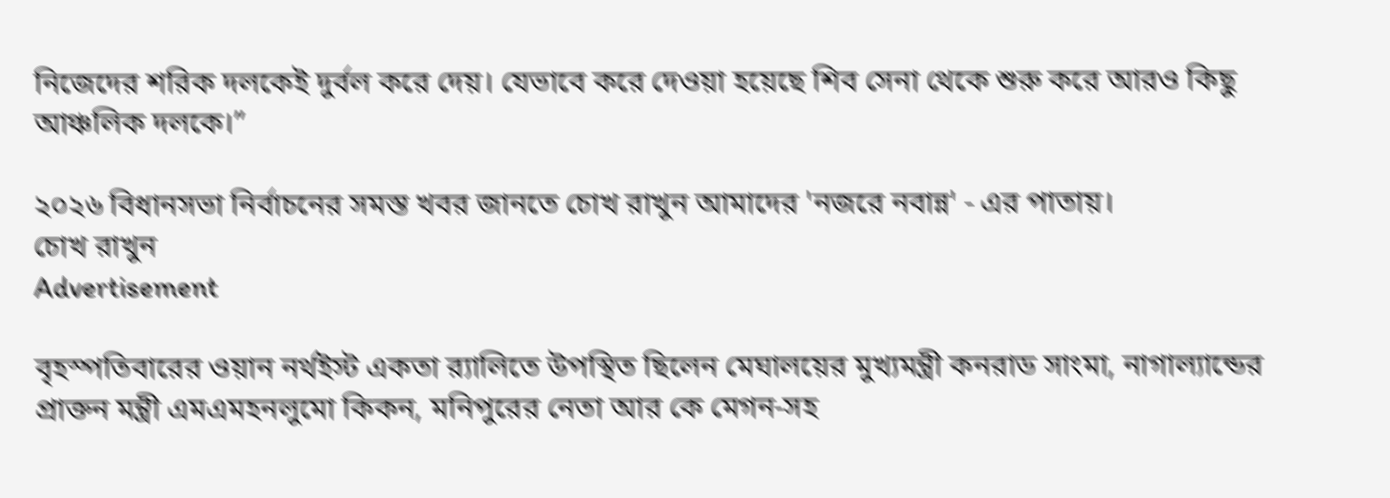নিজেদের শরিক দলকেই দুর্বল করে দেয়। যেভাবে করে দেওয়া হয়েছে শিব সেনা থেকে শুরু করে আরও কিছু আঞ্চলিক দলকে।”

২০২৬ বিধানসভা নির্বাচনের সমস্ত খবর জানতে চোখ রাখুন আমাদের 'নজরে নবান্ন' - এর পাতায়।
চোখ রাখুন
Advertisement

বৃহস্পতিবারের ওয়ান নর্থইস্ট একতা র‍্যালিতে উপস্থিত ছিলেন মেঘালয়ের মুখ্যমন্ত্রী কনরাড সাংমা, নাগাল্যান্ডের প্রাক্তন মন্ত্রী এমএমহনলুমো কিকন, মনিপুরের নেতা আর কে মেগন-সহ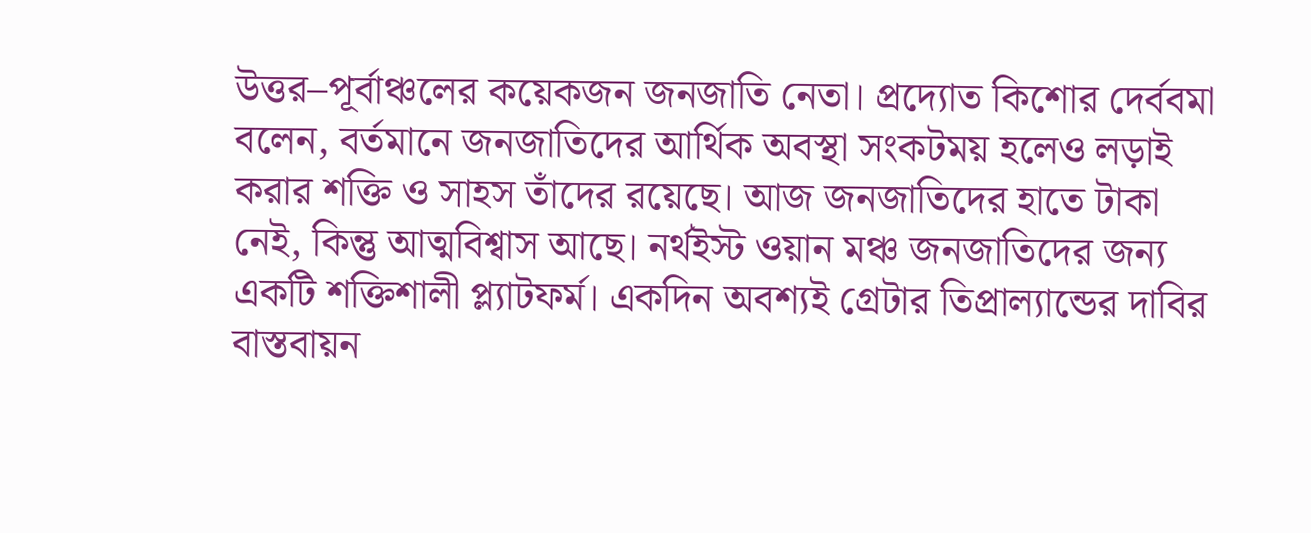উত্তর–পূর্বাঞ্চলের কয়েকজন জনজাতি নেতা। প্রদ্যোত কিশোর দের্ববমা বলেন, বর্তমানে জনজাতিদের আর্থিক অবস্থা সংকটময় হলেও লড়াই করার শক্তি ও সাহস তাঁদের রয়েছে। আজ জনজাতিদের হাতে টাকা নেই, কিন্তু আত্মবিশ্বাস আছে। নর্থইস্ট ওয়ান মঞ্চ জনজাতিদের জন্য একটি শক্তিশালী প্ল্যাটফর্ম। একদিন অবশ্যই গ্রেটার তিপ্রাল্যান্ডের দাবির বাস্তবায়ন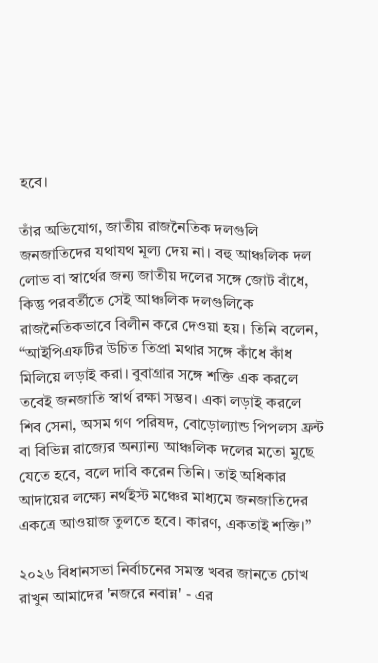হবে।

তাঁর অভিযোগ, জাতীয় রাজনৈতিক দলগুলি জনজাতিদের যথাযথ মূল্য দেয় না। বহু আঞ্চলিক দল লোভ বা স্বার্থের জন্য জাতীয় দলের সঙ্গে জোট বাঁধে, কিন্তু পরবর্তীতে সেই আঞ্চলিক দলগুলিকে রাজনৈতিকভাবে বিলীন করে দেওয়া হয়। তিনি বলেন, “আইপিএফটির উচিত তিপ্রা মথার সঙ্গে কাঁধে কাঁধ মিলিয়ে লড়াই করা। বুবাগ্রার সঙ্গে শক্তি এক করলে তবেই জনজাতি স্বার্থ রক্ষা সম্ভব। একা লড়াই করলে শিব সেনা, অসম গণ পরিষদ, বোড়োল্যান্ড পিপলস ফ্রন্ট বা বিভিন্ন রাজ্যের অন্যান্য আঞ্চলিক দলের মতো মুছে যেতে হবে, বলে দাবি করেন তিনি। তাই অধিকার আদায়ের লক্ষ্যে নর্থইস্ট মঞ্চের মাধ্যমে জনজাতিদের একত্রে আওয়াজ তুলতে হবে। কারণ, একতাই শক্তি।”

২০২৬ বিধানসভা নির্বাচনের সমস্ত খবর জানতে চোখ রাখুন আমাদের 'নজরে নবান্ন' - এর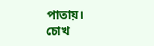পাতায়।
চোখ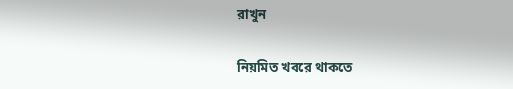রাখুন

নিয়মিত খবরে থাকতে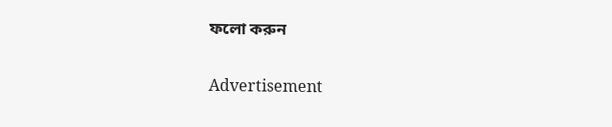ফলো করুন

Advertisement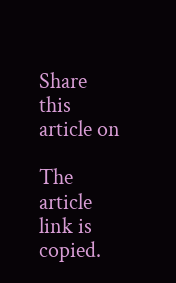Share this article on

The article link is copied.